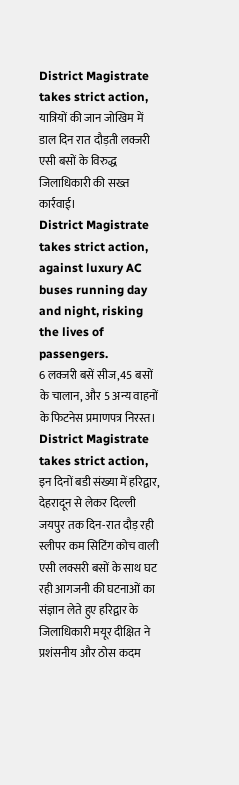District Magistrate takes strict action, यात्रियों की जान जोखिम में डाल दिन रात दौड़ती लक्जरी एसी बसों के विरुद्ध जिलाधिकारी की सख्त कार्रवाई।
District Magistrate takes strict action, against luxury AC buses running day and night, risking the lives of passengers.
6 लक्जरी बसें सीज,45 बसों के चालान, और 5 अन्य वाहनों के फिटनेस प्रमाणपत्र निरस्त।
District Magistrate takes strict action, इन दिनों बडी संख्या में हरिद्वार, देहरादून से लेकर दिल्ली जयपुर तक दिन-रात दौड़ रही स्लीपर कम सिटिंग कोच वाली एसी लक्सरी बसों के साथ घट रही आगजनी की घटनाओं का संज्ञान लेते हुए हरिद्वार के जिलाधिकारी मयूर दीक्षित ने प्रशंसनीय और ठोस कदम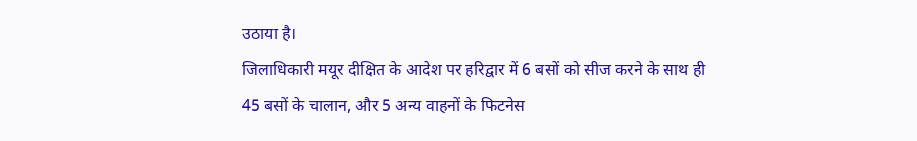उठाया है।
जिलाधिकारी मयूर दीक्षित के आदेश पर हरिद्वार में 6 बसों को सीज करने के साथ ही
45 बसों के चालान, और 5 अन्य वाहनों के फिटनेस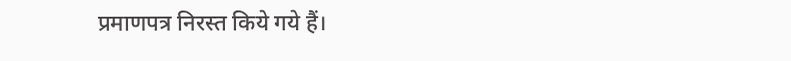प्रमाणपत्र निरस्त किये गये हैं।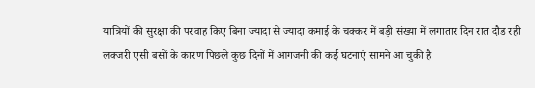यात्रियों की सुरक्षा की परवाह किए बिना ज्यादा से ज्यादा कमाई के चक्कर में बड़ी संख्या में लगातार दिन रात दौड रही लक्जरी एसी बसों के कारण पिछले कुछ दिनों में आगजनी की कई घटनाएं सामने आ चुकी है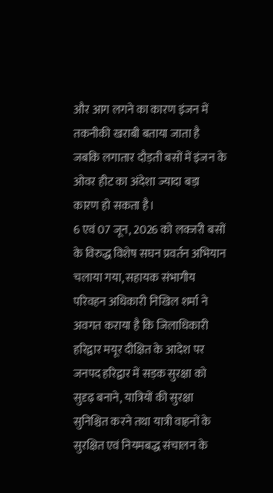और आग लगने का कारण इंजन में तकनीकी खराबी बताया जाता है जबकि लगातार दौड़ती बसों में इंजन के ओवर हीट का अंदेशा ज्यादा बड़ा कारण हो सकता है।
6 एवं 07 जून, 2026 को लक्जरी बसों के विरुद्ध विशेष सघन प्रवर्तन अभियान चलाया गया, सहायक संभागीय परिवहन अधिकारी निखिल शर्मा ने अवगत कराया है कि जिलाधिकारी हरिद्वार मयूर दीक्षित के आदेश पर जनपद हरिद्वार में सड़क सुरक्षा को सुदृढ़ बनाने, यात्रियों की सुरक्षा सुनिश्चित करने तथा यात्री वाहनों के सुरक्षित एवं नियमबद्ध संचालन के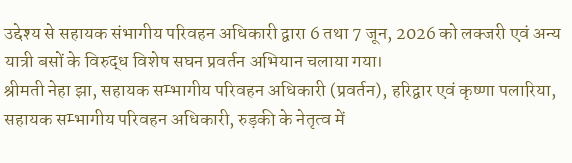उद्देश्य से सहायक संभागीय परिवहन अधिकारी द्वारा 6 तथा 7 जून, 2026 को लक्जरी एवं अन्य यात्री बसों के विरुद्ध विशेष सघन प्रवर्तन अभियान चलाया गया।
श्रीमती नेहा झा, सहायक सम्भागीय परिवहन अधिकारी (प्रवर्तन), हरिद्वार एवं कृष्णा पलारिया, सहायक सम्भागीय परिवहन अधिकारी, रुड़की के नेतृत्व में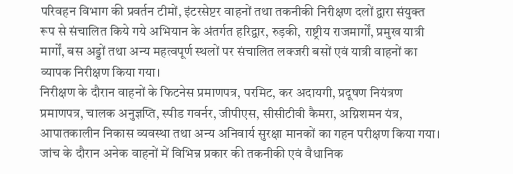परिवहन विभाग की प्रवर्तन टीमों, इंटरसेप्टर वाहनों तथा तकनीकी निरीक्षण दलों द्वारा संयुक्त रूप से संचालित किये गये अभियान के अंतर्गत हरिद्वार, रुड़की, राष्ट्रीय राजमार्गों, प्रमुख यात्री मार्गों, बस अड्डों तथा अन्य महत्वपूर्ण स्थलों पर संचालित लक्जरी बसों एवं यात्री वाहनों का व्यापक निरीक्षण किया गया।
निरीक्षण के दौरान वाहनों के फिटनेस प्रमाणपत्र, परमिट, कर अदायगी, प्रदूषण नियंत्रण प्रमाणपत्र, चालक अनुज्ञप्ति, स्पीड गवर्नर, जीपीएस, सीसीटीवी कैमरा, अग्निशमन यंत्र, आपातकालीन निकास व्यवस्था तथा अन्य अनिवार्य सुरक्षा मानकों का गहन परीक्षण किया गया। जांच के दौरान अनेक वाहनों में विभिन्न प्रकार की तकनीकी एवं वैधानिक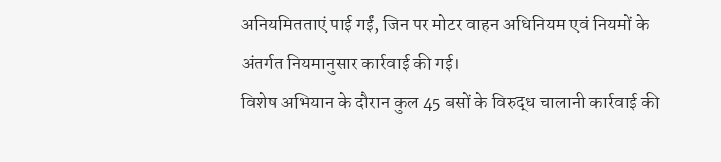अनियमितताएं पाई गईं, जिन पर मोटर वाहन अधिनियम एवं नियमों के अंतर्गत नियमानुसार कार्रवाई की गई।
विशेष अभियान के दौरान कुल 45 बसों के विरुद्ध चालानी कार्रवाई की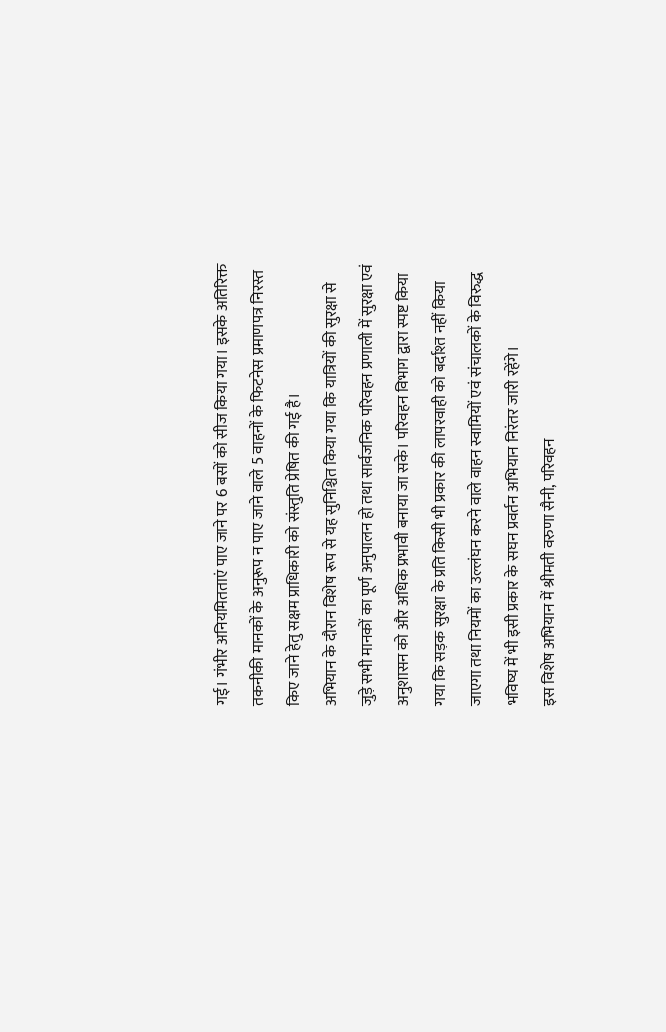गई। गंभीर अनियमितताएं पाए जाने पर 6 बसों को सीज किया गया। इसके अतिरिक्त तकनीकी मानकों के अनुरूप न पाए जाने वाले 5 वाहनों के फिटनेस प्रमाणपत्र निरस्त किए जाने हेतु सक्षम प्राधिकारी को संस्तुति प्रेषित की गई है।
अभियान के दौरान विशेष रूप से यह सुनिश्चित किया गया कि यात्रियों की सुरक्षा से जुड़े सभी मानकों का पूर्ण अनुपालन हो तथा सार्वजनिक परिवहन प्रणाली में सुरक्षा एवं अनुशासन को और अधिक प्रभावी बनाया जा सके। परिवहन विभाग द्वारा स्पष्ट किया गया कि सड़क सुरक्षा के प्रति किसी भी प्रकार की लापरवाही को बर्दाश्त नहीं किया जाएगा तथा नियमों का उल्लंघन करने वाले वाहन स्वामियों एवं संचालकों के विरुद्ध भविष्य में भी इसी प्रकार के सघन प्रवर्तन अभियान निरंतर जारी रहेंगे।
इस विशेष अभियान में श्रीमती वरुणा सैनी, परिवहन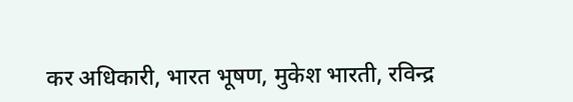कर अधिकारी, भारत भूषण, मुकेश भारती, रविन्द्र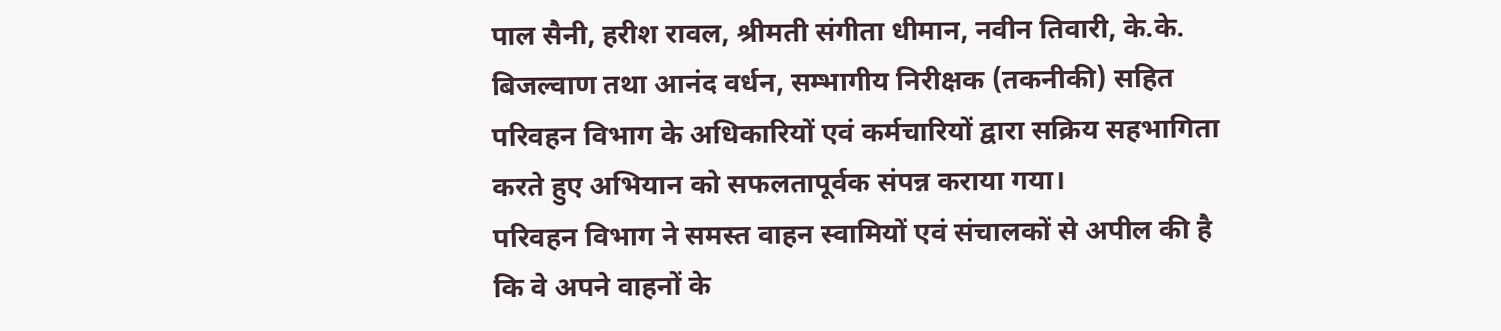पाल सैनी, हरीश रावल, श्रीमती संगीता धीमान, नवीन तिवारी, के.के. बिजल्वाण तथा आनंद वर्धन, सम्भागीय निरीक्षक (तकनीकी) सहित परिवहन विभाग के अधिकारियों एवं कर्मचारियों द्वारा सक्रिय सहभागिता करते हुए अभियान को सफलतापूर्वक संपन्न कराया गया।
परिवहन विभाग ने समस्त वाहन स्वामियों एवं संचालकों से अपील की है कि वे अपने वाहनों के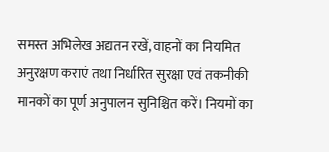समस्त अभिलेख अद्यतन रखें, वाहनों का नियमित अनुरक्षण कराएं तथा निर्धारित सुरक्षा एवं तकनीकी मानकों का पूर्ण अनुपालन सुनिश्चित करें। नियमों का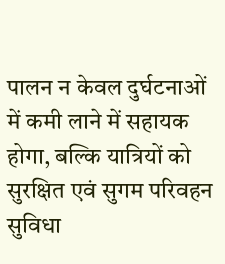पालन न केवल दुर्घटनाओं में कमी लाने में सहायक होगा, बल्कि यात्रियों को सुरक्षित एवं सुगम परिवहन सुविधा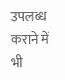उपलब्ध कराने में भी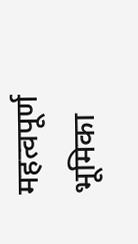महत्वपूर्ण भूमिका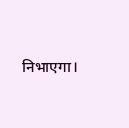निभाएगा।